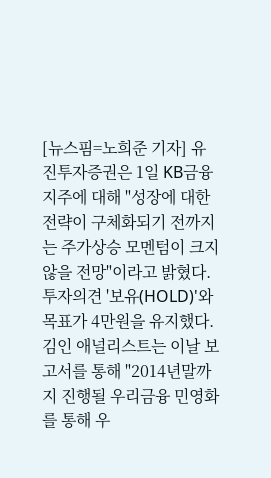[뉴스핌=노희준 기자] 유진투자증권은 1일 KB금융지주에 대해 "성장에 대한 전략이 구체화되기 전까지는 주가상승 모멘텀이 크지 않을 전망"이라고 밝혔다. 투자의견 '보유(HOLD)'와 목표가 4만원을 유지했다.
김인 애널리스트는 이날 보고서를 통해 "2014년말까지 진행될 우리금융 민영화를 통해 우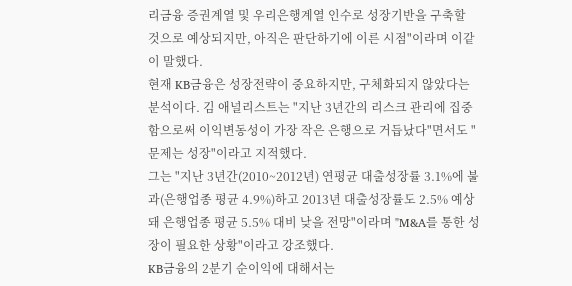리금융 증권계열 및 우리은행계열 인수로 성장기반을 구축할 것으로 예상되지만, 아직은 판단하기에 이른 시점"이라며 이같이 말했다.
현재 KB금융은 성장전략이 중요하지만, 구체화되지 않았다는 분석이다. 김 애널리스트는 "지난 3년간의 리스크 관리에 집중함으로써 이익변동성이 가장 작은 은행으로 거듭났다"면서도 "문제는 성장"이라고 지적했다.
그는 "지난 3년간(2010~2012년) 연평균 대출성장률 3.1%에 불과(은행업종 평균 4.9%)하고 2013년 대출성장률도 2.5% 예상돼 은행업종 평균 5.5% 대비 낮을 전망"이라며 "M&A를 통한 성장이 필요한 상황"이라고 강조했다.
KB금융의 2분기 순이익에 대해서는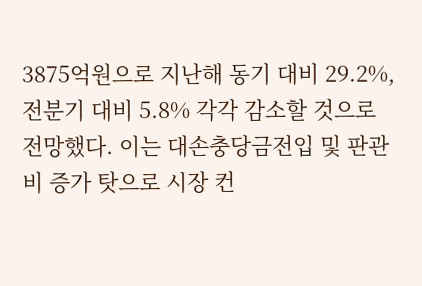3875억원으로 지난해 동기 대비 29.2%, 전분기 대비 5.8% 각각 감소할 것으로 전망했다. 이는 대손충당금전입 및 판관비 증가 탓으로 시장 컨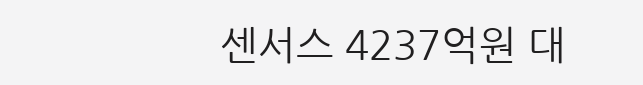센서스 4237억원 대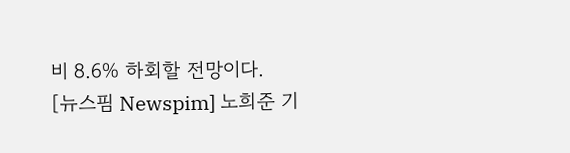비 8.6% 하회할 전망이다.
[뉴스핌 Newspim] 노희준 기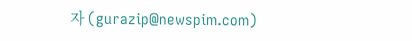자 (gurazip@newspim.com)